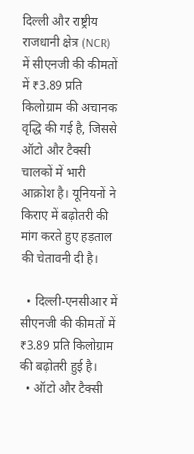दिल्ली और राष्ट्रीय राजधानी क्षेत्र (NCR) में सीएनजी की कीमतों में ₹3.89 प्रति किलोग्राम की अचानक वृद्धि की गई है, जिससे ऑटो और टैक्सी चालकों में भारी आक्रोश है। यूनियनों ने किराए में बढ़ोतरी की मांग करते हुए हड़ताल की चेतावनी दी है।

  • दिल्ली-एनसीआर में सीएनजी की कीमतों में ₹3.89 प्रति किलोग्राम की बढ़ोतरी हुई है।
  • ऑटो और टैक्सी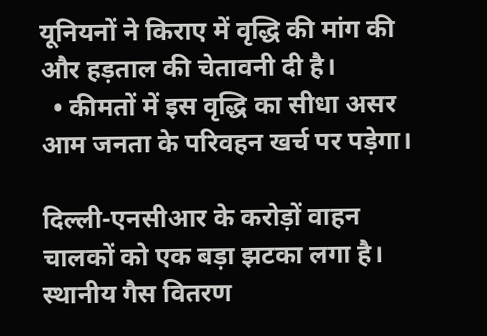यूनियनों ने किराए में वृद्धि की मांग की और हड़ताल की चेतावनी दी है।
  • कीमतों में इस वृद्धि का सीधा असर आम जनता के परिवहन खर्च पर पड़ेगा।

दिल्ली-एनसीआर के करोड़ों वाहन चालकों को एक बड़ा झटका लगा है। स्थानीय गैस वितरण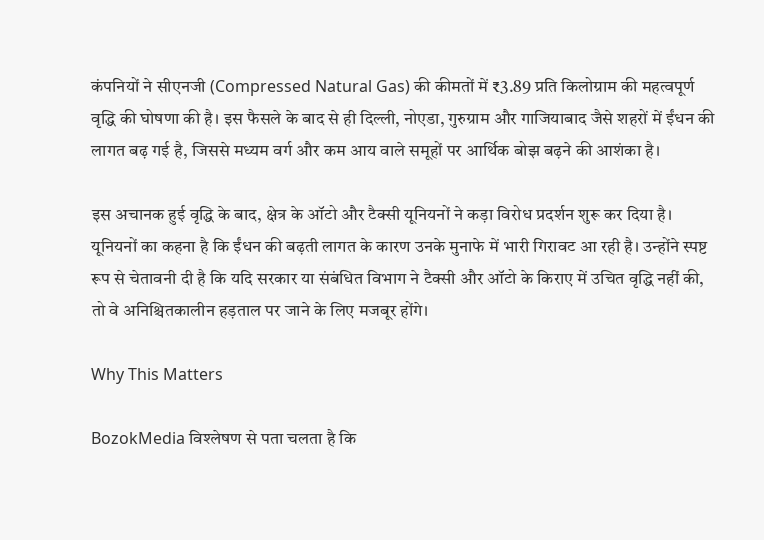कंपनियों ने सीएनजी (Compressed Natural Gas) की कीमतों में ₹3.89 प्रति किलोग्राम की महत्वपूर्ण वृद्धि की घोषणा की है। इस फैसले के बाद से ही दिल्ली, नोएडा, गुरुग्राम और गाजियाबाद जैसे शहरों में ईंधन की लागत बढ़ गई है, जिससे मध्यम वर्ग और कम आय वाले समूहों पर आर्थिक बोझ बढ़ने की आशंका है।

इस अचानक हुई वृद्धि के बाद, क्षेत्र के ऑटो और टैक्सी यूनियनों ने कड़ा विरोध प्रदर्शन शुरू कर दिया है। यूनियनों का कहना है कि ईंधन की बढ़ती लागत के कारण उनके मुनाफे में भारी गिरावट आ रही है। उन्होंने स्पष्ट रूप से चेतावनी दी है कि यदि सरकार या संबंधित विभाग ने टैक्सी और ऑटो के किराए में उचित वृद्धि नहीं की, तो वे अनिश्चितकालीन हड़ताल पर जाने के लिए मजबूर होंगे।

Why This Matters

BozokMedia विश्लेषण से पता चलता है कि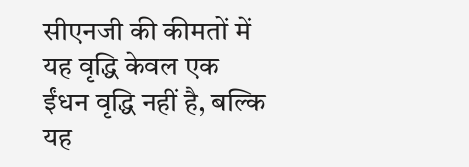सीएनजी की कीमतों में यह वृद्धि केवल एक ईंधन वृद्धि नहीं है, बल्कि यह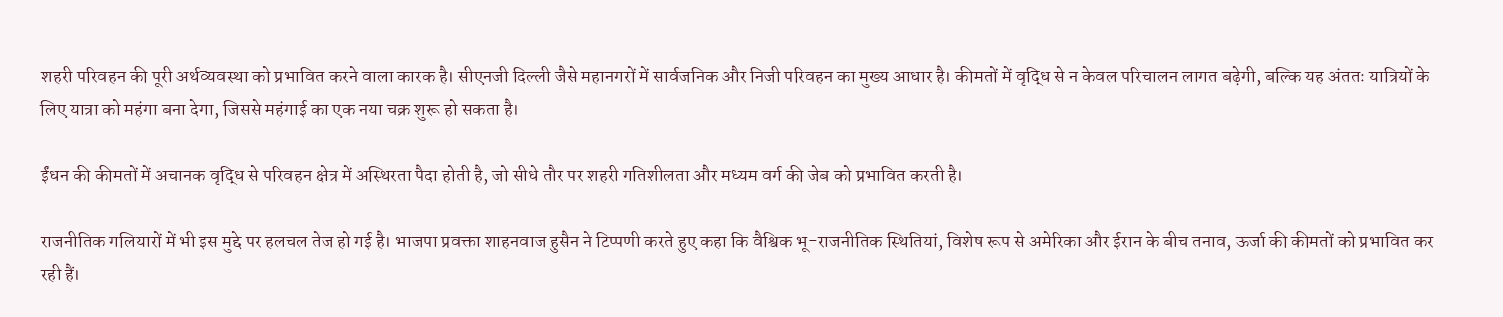शहरी परिवहन की पूरी अर्थव्यवस्था को प्रभावित करने वाला कारक है। सीएनजी दिल्ली जैसे महानगरों में सार्वजनिक और निजी परिवहन का मुख्य आधार है। कीमतों में वृद्धि से न केवल परिचालन लागत बढ़ेगी, बल्कि यह अंततः यात्रियों के लिए यात्रा को महंगा बना देगा, जिससे महंगाई का एक नया चक्र शुरू हो सकता है।

ईंधन की कीमतों में अचानक वृद्धि से परिवहन क्षेत्र में अस्थिरता पैदा होती है, जो सीधे तौर पर शहरी गतिशीलता और मध्यम वर्ग की जेब को प्रभावित करती है।

राजनीतिक गलियारों में भी इस मुद्दे पर हलचल तेज हो गई है। भाजपा प्रवक्ता शाहनवाज हुसैन ने टिप्पणी करते हुए कहा कि वैश्विक भू-राजनीतिक स्थितियां, विशेष रूप से अमेरिका और ईरान के बीच तनाव, ऊर्जा की कीमतों को प्रभावित कर रही हैं।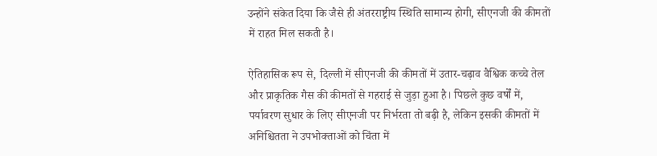उन्होंने संकेत दिया कि जैसे ही अंतरराष्ट्रीय स्थिति सामान्य होगी, सीएनजी की कीमतों में राहत मिल सकती है।

ऐतिहासिक रूप से, दिल्ली में सीएनजी की कीमतों में उतार-चढ़ाव वैश्विक कच्चे तेल और प्राकृतिक गैस की कीमतों से गहराई से जुड़ा हुआ है। पिछले कुछ वर्षों में, पर्यावरण सुधार के लिए सीएनजी पर निर्भरता तो बढ़ी है, लेकिन इसकी कीमतों में अनिश्चितता ने उपभोक्ताओं को चिंता में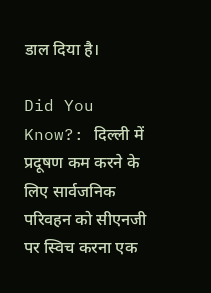डाल दिया है।

Did You Know?: दिल्ली में प्रदूषण कम करने के लिए सार्वजनिक परिवहन को सीएनजी पर स्विच करना एक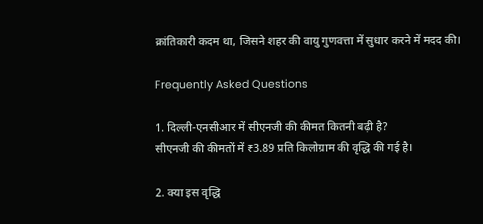क्रांतिकारी कदम था, जिसने शहर की वायु गुणवत्ता में सुधार करने में मदद की।

Frequently Asked Questions

1. दिल्ली-एनसीआर में सीएनजी की कीमत कितनी बढ़ी है?
सीएनजी की कीमतों में ₹3.89 प्रति किलोग्राम की वृद्धि की गई है।

2. क्या इस वृद्धि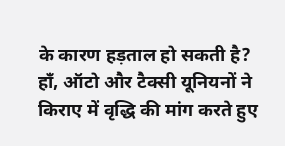के कारण हड़ताल हो सकती है?
हाँ, ऑटो और टैक्सी यूनियनों ने किराए में वृद्धि की मांग करते हुए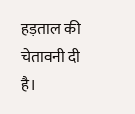हड़ताल की चेतावनी दी है।